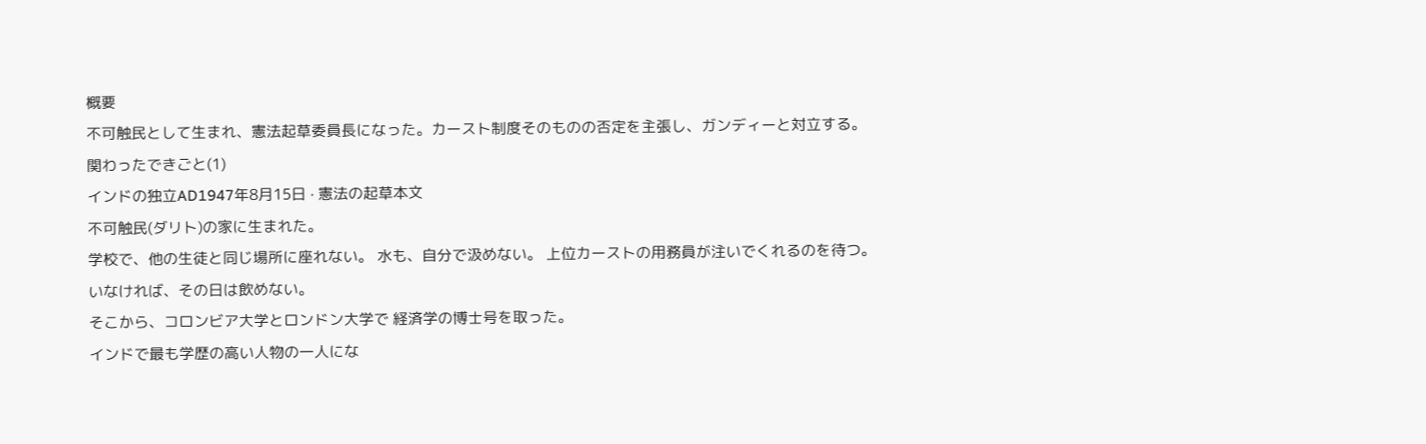概要
不可触民として生まれ、憲法起草委員長になった。カースト制度そのものの否定を主張し、ガンディーと対立する。
関わったできごと(1)
インドの独立AD1947年8月15日 · 憲法の起草本文
不可触民(ダリト)の家に生まれた。
学校で、他の生徒と同じ場所に座れない。 水も、自分で汲めない。 上位カーストの用務員が注いでくれるのを待つ。
いなければ、その日は飲めない。
そこから、コロンビア大学とロンドン大学で 経済学の博士号を取った。
インドで最も学歴の高い人物の一人にな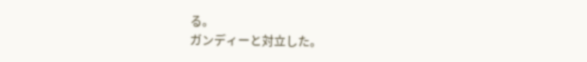る。
ガンディーと対立した。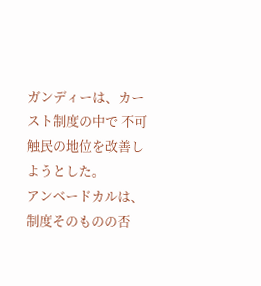ガンディーは、カースト制度の中で 不可触民の地位を改善しようとした。
アンベードカルは、制度そのものの否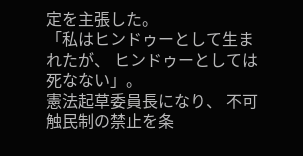定を主張した。
「私はヒンドゥーとして生まれたが、 ヒンドゥーとしては死なない」。
憲法起草委員長になり、 不可触民制の禁止を条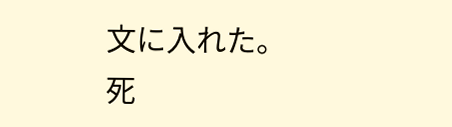文に入れた。
死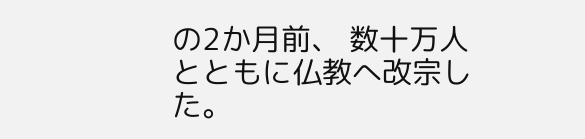の2か月前、 数十万人とともに仏教へ改宗した。